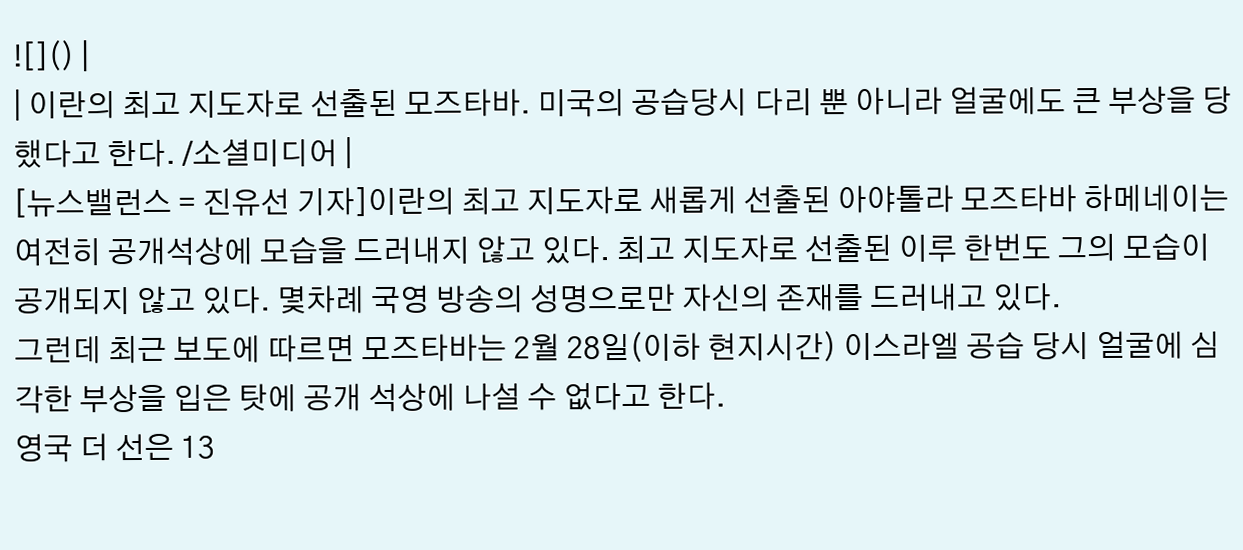![]() |
| 이란의 최고 지도자로 선출된 모즈타바. 미국의 공습당시 다리 뿐 아니라 얼굴에도 큰 부상을 당했다고 한다. /소셜미디어 |
[뉴스밸런스 = 진유선 기자]이란의 최고 지도자로 새롭게 선출된 아야톨라 모즈타바 하메네이는 여전히 공개석상에 모습을 드러내지 않고 있다. 최고 지도자로 선출된 이루 한번도 그의 모습이 공개되지 않고 있다. 몇차례 국영 방송의 성명으로만 자신의 존재를 드러내고 있다.
그런데 최근 보도에 따르면 모즈타바는 2월 28일(이하 현지시간) 이스라엘 공습 당시 얼굴에 심각한 부상을 입은 탓에 공개 석상에 나설 수 없다고 한다.
영국 더 선은 13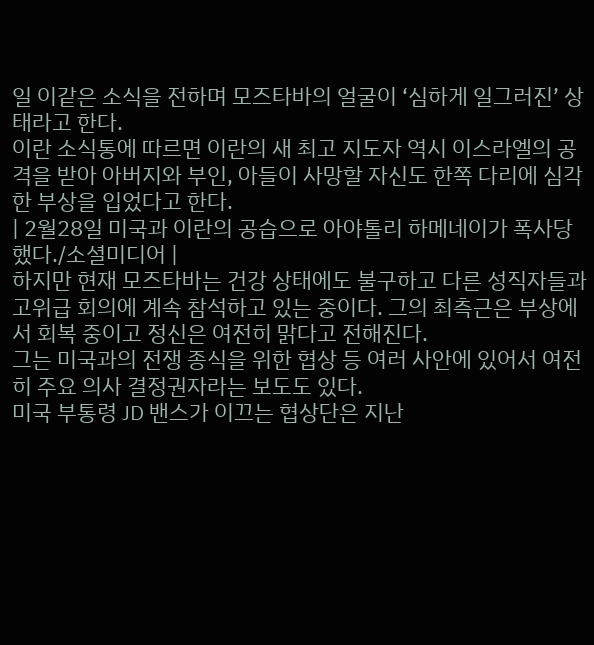일 이같은 소식을 전하며 모즈타바의 얼굴이 ‘심하게 일그러진’ 상태라고 한다.
이란 소식통에 따르면 이란의 새 최고 지도자 역시 이스라엘의 공격을 받아 아버지와 부인, 아들이 사망할 자신도 한쪽 다리에 심각한 부상을 입었다고 한다.
| 2월28일 미국과 이란의 공습으로 아야톨리 하메네이가 폭사당했다./소셜미디어 |
하지만 현재 모즈타바는 건강 상태에도 불구하고 다른 성직자들과 고위급 회의에 계속 참석하고 있는 중이다. 그의 최측근은 부상에서 회복 중이고 정신은 여전히 맑다고 전해진다.
그는 미국과의 전쟁 종식을 위한 협상 등 여러 사안에 있어서 여전히 주요 의사 결정권자라는 보도도 있다.
미국 부통령 JD 밴스가 이끄는 협상단은 지난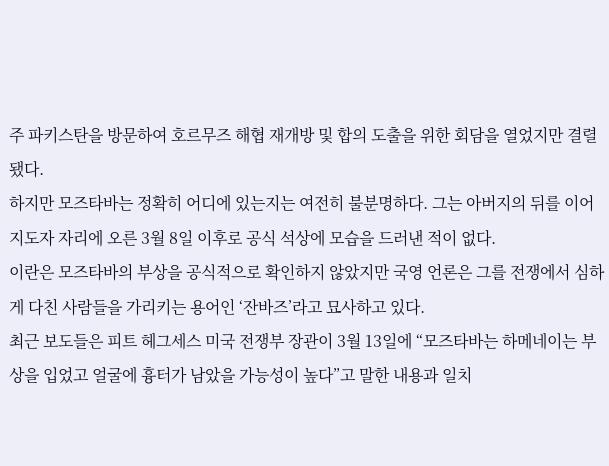주 파키스탄을 방문하여 호르무즈 해협 재개방 및 합의 도출을 위한 회담을 열었지만 결렬됐다.
하지만 모즈타바는 정확히 어디에 있는지는 여전히 불분명하다. 그는 아버지의 뒤를 이어 지도자 자리에 오른 3월 8일 이후로 공식 석상에 모습을 드러낸 적이 없다.
이란은 모즈타바의 부상을 공식적으로 확인하지 않았지만 국영 언론은 그를 전쟁에서 심하게 다친 사람들을 가리키는 용어인 ‘잔바즈’라고 묘사하고 있다.
최근 보도들은 피트 헤그세스 미국 전쟁부 장관이 3월 13일에 “모즈타바는 하메네이는 부상을 입었고 얼굴에 흉터가 남았을 가능성이 높다”고 말한 내용과 일치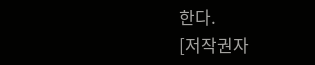한다.
[저작권자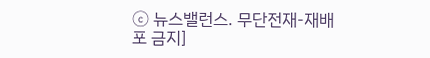ⓒ 뉴스밸런스. 무단전재-재배포 금지]